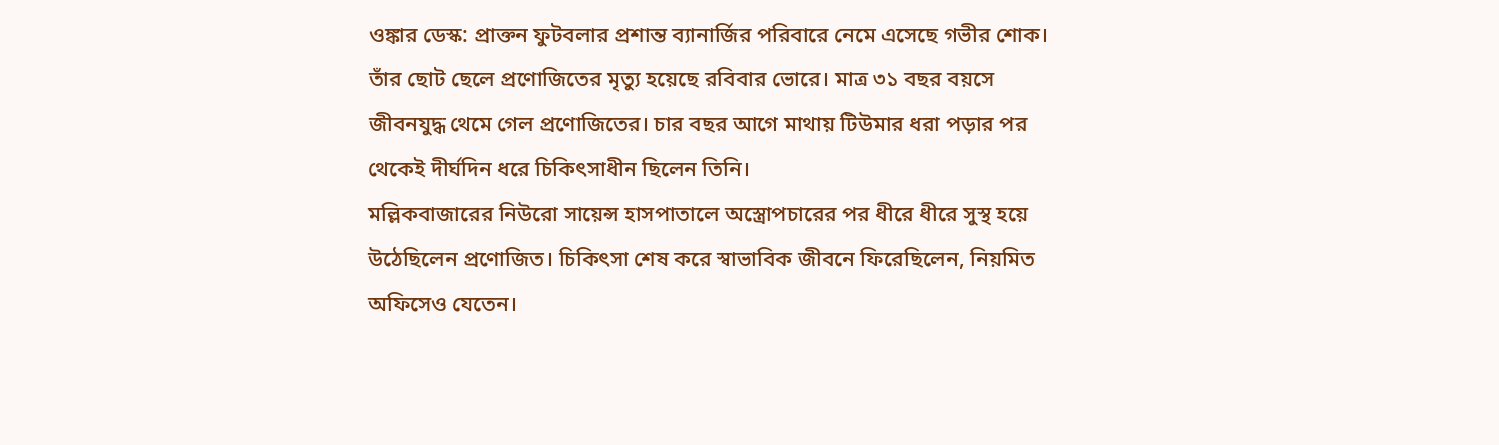ওঙ্কার ডেস্ক: প্রাক্তন ফুটবলার প্রশান্ত ব্যানার্জির পরিবারে নেমে এসেছে গভীর শোক। তাঁর ছোট ছেলে প্রণোজিতের মৃত্যু হয়েছে রবিবার ভোরে। মাত্র ৩১ বছর বয়সে জীবনযুদ্ধ থেমে গেল প্রণোজিতের। চার বছর আগে মাথায় টিউমার ধরা পড়ার পর থেকেই দীর্ঘদিন ধরে চিকিৎসাধীন ছিলেন তিনি।
মল্লিকবাজারের নিউরো সায়েন্স হাসপাতালে অস্ত্রোপচারের পর ধীরে ধীরে সুস্থ হয়ে উঠেছিলেন প্রণোজিত। চিকিৎসা শেষ করে স্বাভাবিক জীবনে ফিরেছিলেন, নিয়মিত অফিসেও যেতেন।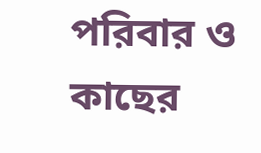পরিবার ও কাছের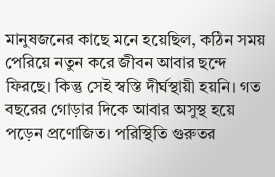মানুষজনের কাছে মনে হয়েছিল, কঠিন সময় পেরিয়ে নতুন করে জীবন আবার ছন্দে ফিরছে। কিন্তু সেই স্বস্তি দীর্ঘস্থায়ী হয়নি। গত বছরের গোড়ার দিকে আবার অসুস্থ হয়ে পড়েন প্রণোজিত। পরিস্থিতি গুরুতর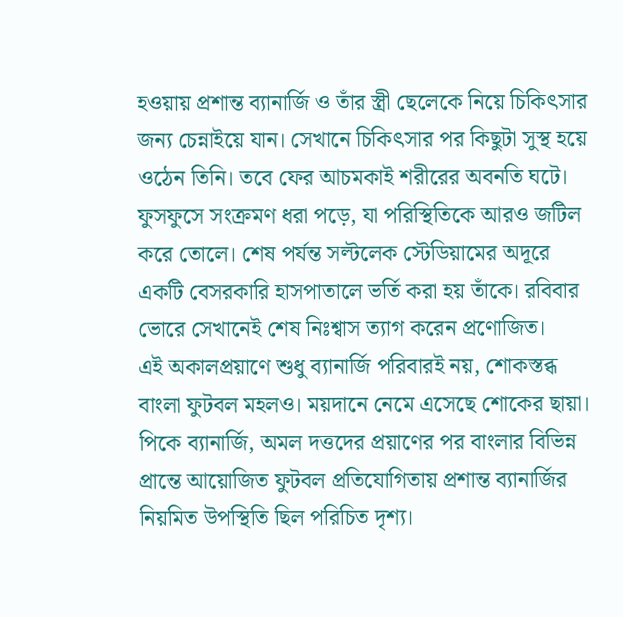হওয়ায় প্রশান্ত ব্যানার্জি ও তাঁর স্ত্রী ছেলেকে নিয়ে চিকিৎসার জন্য চেন্নাইয়ে যান। সেখানে চিকিৎসার পর কিছুটা সুস্থ হয়ে ওঠেন তিনি। তবে ফের আচমকাই শরীরের অবনতি ঘটে। ফুসফুসে সংক্রমণ ধরা পড়ে, যা পরিস্থিতিকে আরও জটিল করে তোলে। শেষ পর্যন্ত সল্টলেক স্টেডিয়ামের অদূরে একটি বেসরকারি হাসপাতালে ভর্তি করা হয় তাঁকে। রবিবার ভোরে সেখানেই শেষ নিঃশ্বাস ত্যাগ করেন প্রণোজিত।
এই অকালপ্রয়াণে শুধু ব্যানার্জি পরিবারই নয়, শোকস্তব্ধ বাংলা ফুটবল মহলও। ময়দানে নেমে এসেছে শোকের ছায়া। পিকে ব্যানার্জি, অমল দত্তদের প্রয়াণের পর বাংলার বিভিন্ন প্রান্তে আয়োজিত ফুটবল প্রতিযোগিতায় প্রশান্ত ব্যানার্জির নিয়মিত উপস্থিতি ছিল পরিচিত দৃশ্য।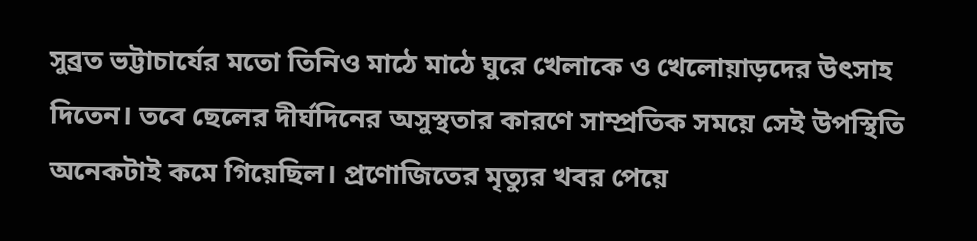সুব্রত ভট্টাচার্যের মতো তিনিও মাঠে মাঠে ঘুরে খেলাকে ও খেলোয়াড়দের উৎসাহ দিতেন। তবে ছেলের দীর্ঘদিনের অসুস্থতার কারণে সাম্প্রতিক সময়ে সেই উপস্থিতি অনেকটাই কমে গিয়েছিল। প্রণোজিতের মৃত্যুর খবর পেয়ে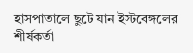হাসপাতালে ছুটে যান ইস্টবেঙ্গলের শীর্ষকর্তা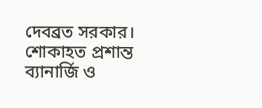দেবব্রত সরকার। শোকাহত প্রশান্ত ব্যানার্জি ও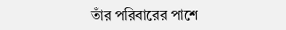তাঁর পরিবারের পাশে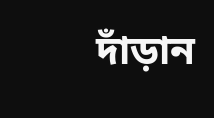দাঁড়ান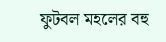ফুটবল মহলের বহু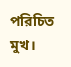পরিচিত মুখ।